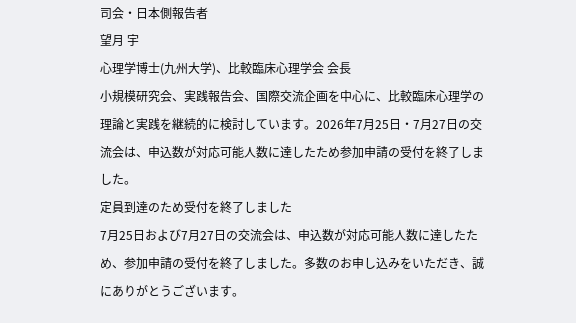司会・日本側報告者
望月 宇
心理学博士(九州大学)、比較臨床心理学会 会長
小規模研究会、実践報告会、国際交流企画を中心に、比較臨床心理学の理論と実践を継続的に検討しています。2026年7月25日・7月27日の交流会は、申込数が対応可能人数に達したため参加申請の受付を終了しました。
定員到達のため受付を終了しました
7月25日および7月27日の交流会は、申込数が対応可能人数に達したため、参加申請の受付を終了しました。多数のお申し込みをいただき、誠にありがとうございます。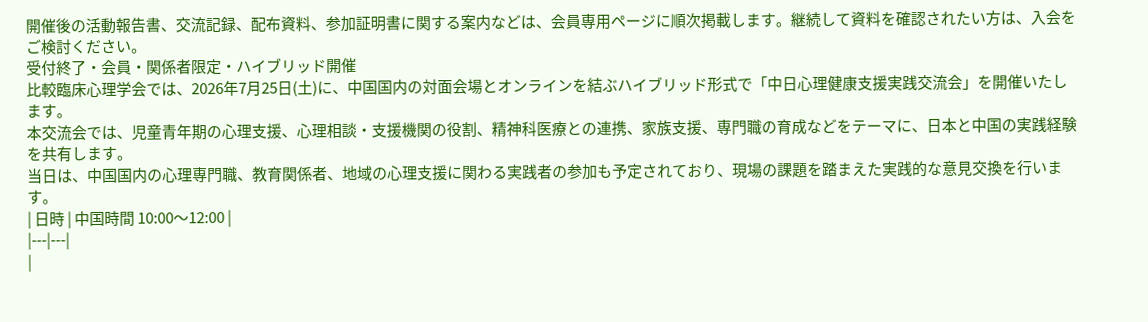開催後の活動報告書、交流記録、配布資料、参加証明書に関する案内などは、会員専用ページに順次掲載します。継続して資料を確認されたい方は、入会をご検討ください。
受付終了・会員・関係者限定・ハイブリッド開催
比較臨床心理学会では、2026年7月25日(土)に、中国国内の対面会場とオンラインを結ぶハイブリッド形式で「中日心理健康支援実践交流会」を開催いたします。
本交流会では、児童青年期の心理支援、心理相談・支援機関の役割、精神科医療との連携、家族支援、専門職の育成などをテーマに、日本と中国の実践経験を共有します。
当日は、中国国内の心理専門職、教育関係者、地域の心理支援に関わる実践者の参加も予定されており、現場の課題を踏まえた実践的な意見交換を行います。
| 日時 | 中国時間 10:00〜12:00 |
|---|---|
|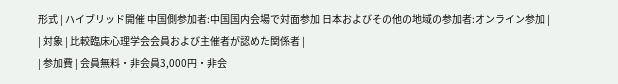形式 | ハイブリッド開催 中国側参加者:中国国内会場で対面参加 日本およびその他の地域の参加者:オンライン参加 |
| 対象 | 比較臨床心理学会会員および主催者が認めた関係者 |
| 参加費 | 会員無料・非会員3,000円・非会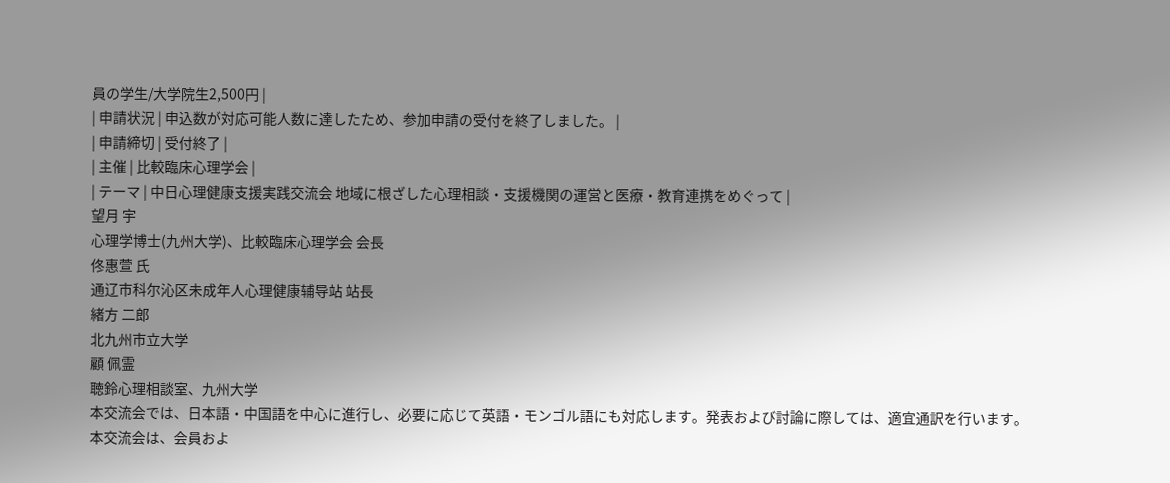員の学生/大学院生2,500円 |
| 申請状況 | 申込数が対応可能人数に達したため、参加申請の受付を終了しました。 |
| 申請締切 | 受付終了 |
| 主催 | 比較臨床心理学会 |
| テーマ | 中日心理健康支援実践交流会 地域に根ざした心理相談・支援機関の運営と医療・教育連携をめぐって |
望月 宇
心理学博士(九州大学)、比較臨床心理学会 会長
佟惠萱 氏
通辽市科尔沁区未成年人心理健康辅导站 站長
緒方 二郎
北九州市立大学
顧 佩霊
聴鈴心理相談室、九州大学
本交流会では、日本語・中国語を中心に進行し、必要に応じて英語・モンゴル語にも対応します。発表および討論に際しては、適宜通訳を行います。
本交流会は、会員およ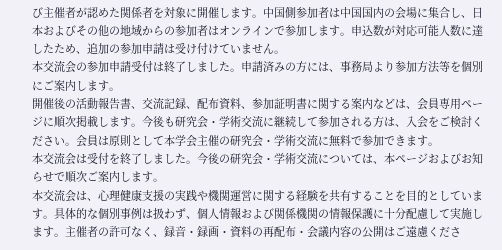び主催者が認めた関係者を対象に開催します。中国側参加者は中国国内の会場に集合し、日本およびその他の地域からの参加者はオンラインで参加します。申込数が対応可能人数に達したため、追加の参加申請は受け付けていません。
本交流会の参加申請受付は終了しました。申請済みの方には、事務局より参加方法等を個別にご案内します。
開催後の活動報告書、交流記録、配布資料、参加証明書に関する案内などは、会員専用ページに順次掲載します。今後も研究会・学術交流に継続して参加される方は、入会をご検討ください。会員は原則として本学会主催の研究会・学術交流に無料で参加できます。
本交流会は受付を終了しました。今後の研究会・学術交流については、本ページおよびお知らせで順次ご案内します。
本交流会は、心理健康支援の実践や機関運営に関する経験を共有することを目的としています。具体的な個別事例は扱わず、個人情報および関係機関の情報保護に十分配慮して実施します。主催者の許可なく、録音・録画・資料の再配布・会議内容の公開はご遠慮くださ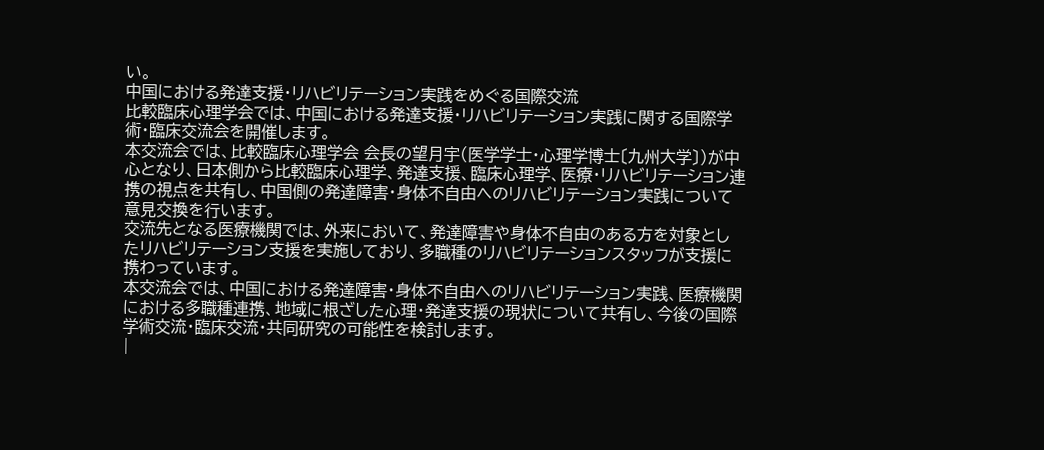い。
中国における発達支援・リハビリテーション実践をめぐる国際交流
比較臨床心理学会では、中国における発達支援・リハビリテーション実践に関する国際学術・臨床交流会を開催します。
本交流会では、比較臨床心理学会 会長の望月宇(医学学士・心理学博士〔九州大学〕)が中心となり、日本側から比較臨床心理学、発達支援、臨床心理学、医療・リハビリテーション連携の視点を共有し、中国側の発達障害・身体不自由へのリハビリテーション実践について意見交換を行います。
交流先となる医療機関では、外来において、発達障害や身体不自由のある方を対象としたリハビリテーション支援を実施しており、多職種のリハビリテーションスタッフが支援に携わっています。
本交流会では、中国における発達障害・身体不自由へのリハビリテーション実践、医療機関における多職種連携、地域に根ざした心理・発達支援の現状について共有し、今後の国際学術交流・臨床交流・共同研究の可能性を検討します。
|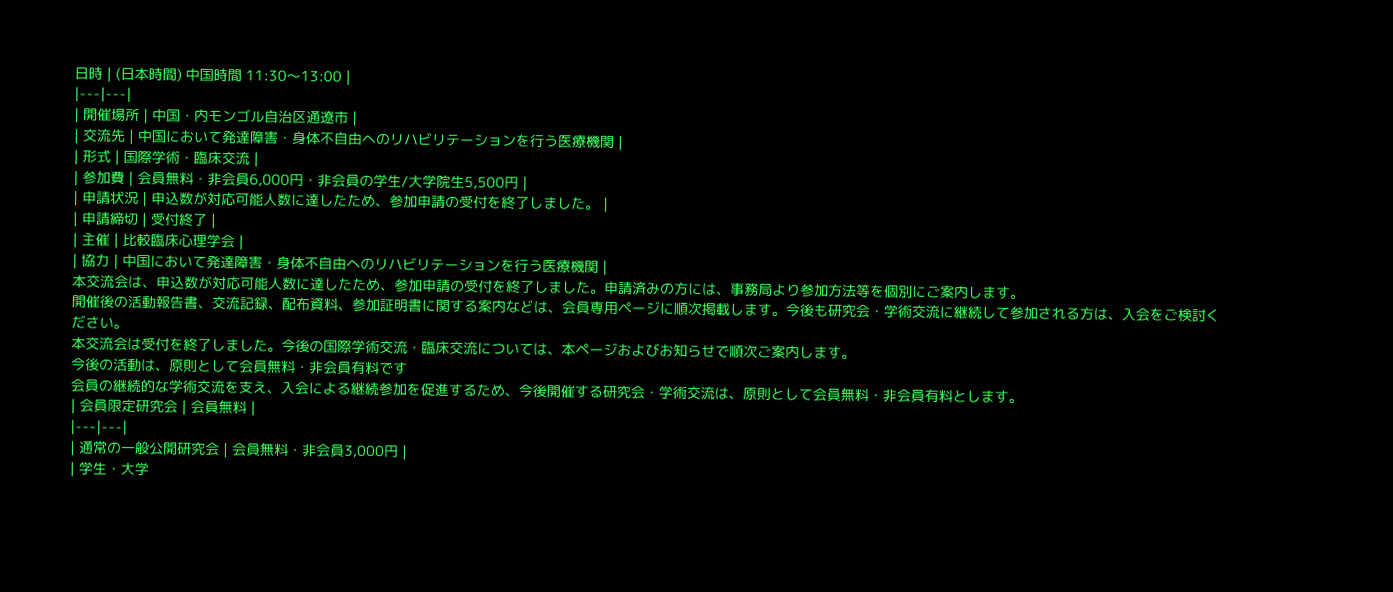日時 | (日本時間) 中国時間 11:30〜13:00 |
|---|---|
| 開催場所 | 中国・内モンゴル自治区通遼市 |
| 交流先 | 中国において発達障害・身体不自由へのリハビリテーションを行う医療機関 |
| 形式 | 国際学術・臨床交流 |
| 参加費 | 会員無料・非会員6,000円・非会員の学生/大学院生5,500円 |
| 申請状況 | 申込数が対応可能人数に達したため、参加申請の受付を終了しました。 |
| 申請締切 | 受付終了 |
| 主催 | 比較臨床心理学会 |
| 協力 | 中国において発達障害・身体不自由へのリハビリテーションを行う医療機関 |
本交流会は、申込数が対応可能人数に達したため、参加申請の受付を終了しました。申請済みの方には、事務局より参加方法等を個別にご案内します。
開催後の活動報告書、交流記録、配布資料、参加証明書に関する案内などは、会員専用ページに順次掲載します。今後も研究会・学術交流に継続して参加される方は、入会をご検討ください。
本交流会は受付を終了しました。今後の国際学術交流・臨床交流については、本ページおよびお知らせで順次ご案内します。
今後の活動は、原則として会員無料・非会員有料です
会員の継続的な学術交流を支え、入会による継続参加を促進するため、今後開催する研究会・学術交流は、原則として会員無料・非会員有料とします。
| 会員限定研究会 | 会員無料 |
|---|---|
| 通常の一般公開研究会 | 会員無料・非会員3,000円 |
| 学生・大学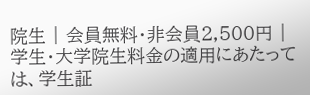院生 | 会員無料・非会員2,500円 |
学生・大学院生料金の適用にあたっては、学生証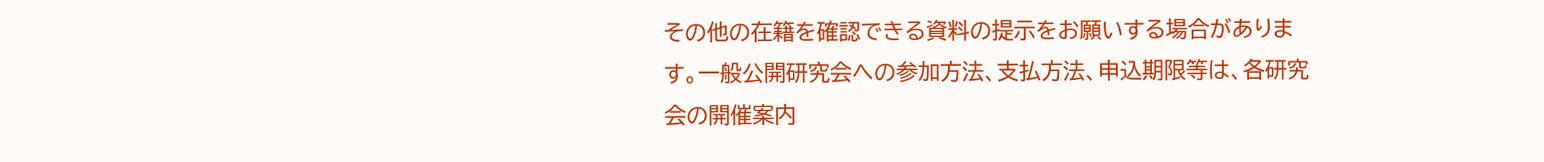その他の在籍を確認できる資料の提示をお願いする場合があります。一般公開研究会への参加方法、支払方法、申込期限等は、各研究会の開催案内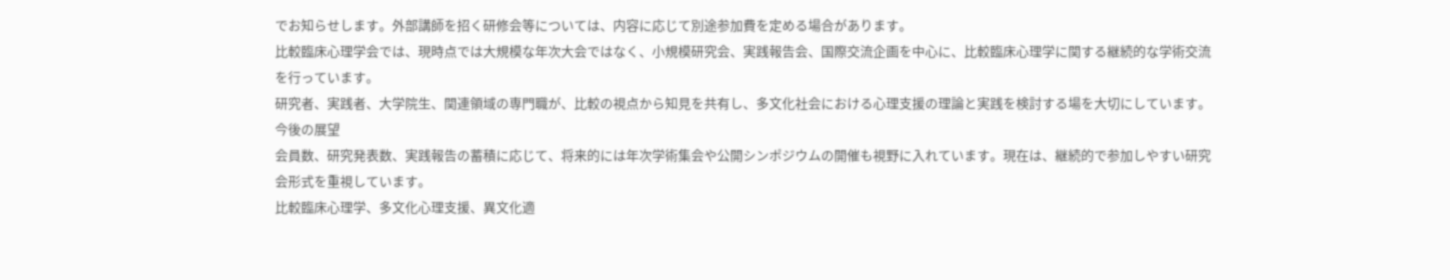でお知らせします。外部講師を招く研修会等については、内容に応じて別途参加費を定める場合があります。
比較臨床心理学会では、現時点では大規模な年次大会ではなく、小規模研究会、実践報告会、国際交流企画を中心に、比較臨床心理学に関する継続的な学術交流を行っています。
研究者、実践者、大学院生、関連領域の専門職が、比較の視点から知見を共有し、多文化社会における心理支援の理論と実践を検討する場を大切にしています。
今後の展望
会員数、研究発表数、実践報告の蓄積に応じて、将来的には年次学術集会や公開シンポジウムの開催も視野に入れています。現在は、継続的で参加しやすい研究会形式を重視しています。
比較臨床心理学、多文化心理支援、異文化適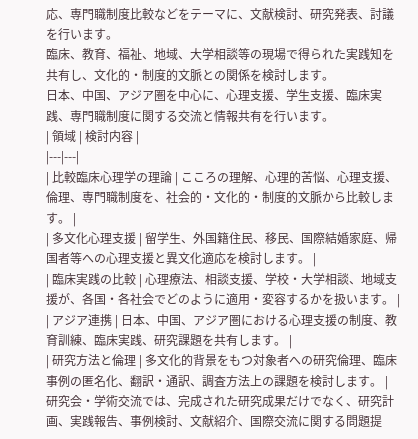応、専門職制度比較などをテーマに、文献検討、研究発表、討議を行います。
臨床、教育、福祉、地域、大学相談等の現場で得られた実践知を共有し、文化的・制度的文脈との関係を検討します。
日本、中国、アジア圏を中心に、心理支援、学生支援、臨床実践、専門職制度に関する交流と情報共有を行います。
| 領域 | 検討内容 |
|---|---|
| 比較臨床心理学の理論 | こころの理解、心理的苦悩、心理支援、倫理、専門職制度を、社会的・文化的・制度的文脈から比較します。 |
| 多文化心理支援 | 留学生、外国籍住民、移民、国際結婚家庭、帰国者等への心理支援と異文化適応を検討します。 |
| 臨床実践の比較 | 心理療法、相談支援、学校・大学相談、地域支援が、各国・各社会でどのように適用・変容するかを扱います。 |
| アジア連携 | 日本、中国、アジア圏における心理支援の制度、教育訓練、臨床実践、研究課題を共有します。 |
| 研究方法と倫理 | 多文化的背景をもつ対象者への研究倫理、臨床事例の匿名化、翻訳・通訳、調査方法上の課題を検討します。 |
研究会・学術交流では、完成された研究成果だけでなく、研究計画、実践報告、事例検討、文献紹介、国際交流に関する問題提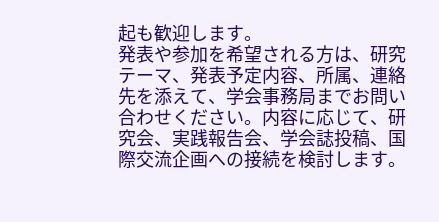起も歓迎します。
発表や参加を希望される方は、研究テーマ、発表予定内容、所属、連絡先を添えて、学会事務局までお問い合わせください。内容に応じて、研究会、実践報告会、学会誌投稿、国際交流企画への接続を検討します。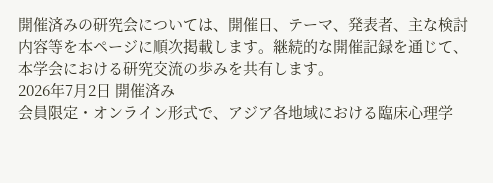開催済みの研究会については、開催日、テーマ、発表者、主な検討内容等を本ページに順次掲載します。継続的な開催記録を通じて、本学会における研究交流の歩みを共有します。
2026年7月2日 開催済み
会員限定・オンライン形式で、アジア各地域における臨床心理学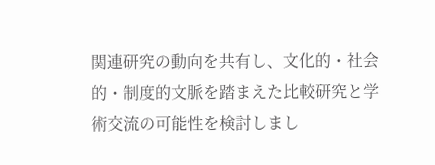関連研究の動向を共有し、文化的・社会的・制度的文脈を踏まえた比較研究と学術交流の可能性を検討しまし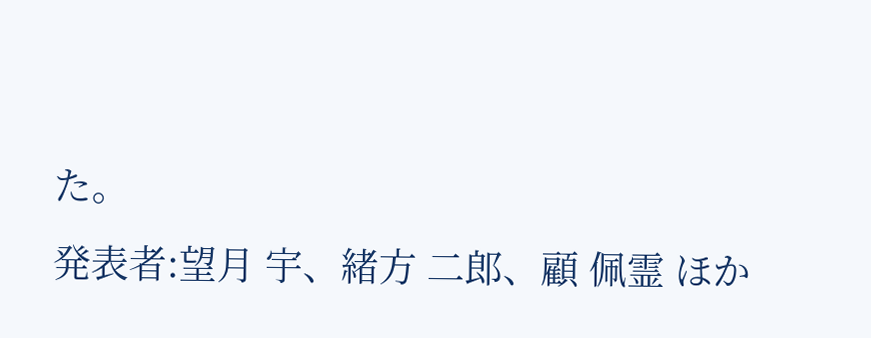た。
発表者:望月 宇、緒方 二郎、顧 佩霊 ほか